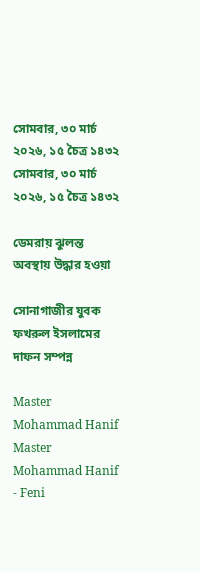সোমবার, ৩০ মার্চ ২০২৬, ১৫ চৈত্র ১৪৩২
সোমবার, ৩০ মার্চ ২০২৬, ১৫ চৈত্র ১৪৩২

ডেমরায় ঝুলন্ত অবস্থায় উদ্ধার হওয়া

সোনাগাজীর যুবক ফখরুল ইসলামের দাফন সম্পন্ন

Master Mohammad Hanif
Master Mohammad Hanif - Feni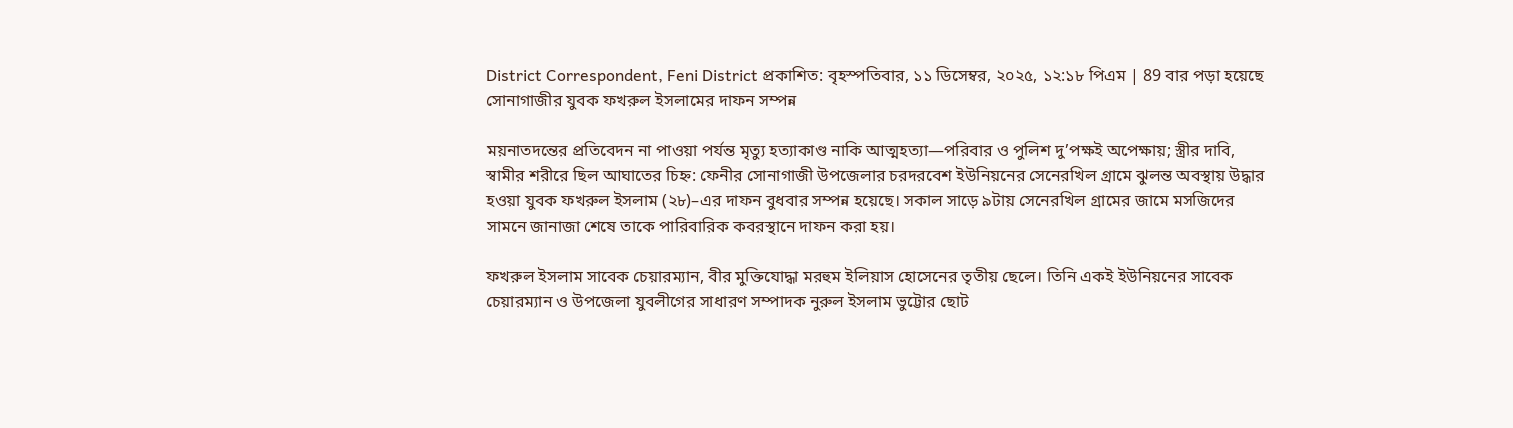District Correspondent, Feni District প্রকাশিত: বৃহস্পতিবার, ১১ ডিসেম্বর, ২০২৫, ১২:১৮ পিএম | 89 বার পড়া হয়েছে
সোনাগাজীর যুবক ফখরুল ইসলামের দাফন সম্পন্ন

ময়নাতদন্তের প্রতিবেদন না পাওয়া পর্যন্ত মৃত্যু হত্যাকাণ্ড নাকি আত্মহত্যা—পরিবার ও পুলিশ দু’পক্ষই অপেক্ষায়; স্ত্রীর দাবি, স্বামীর শরীরে ছিল আঘাতের চিহ্ন: ফেনীর সোনাগাজী উপজেলার চরদরবেশ ইউনিয়নের সেনেরখিল গ্রামে ঝুলন্ত অবস্থায় উদ্ধার হওয়া যুবক ফখরুল ইসলাম (২৮)–এর দাফন বুধবার সম্পন্ন হয়েছে। সকাল সাড়ে ৯টায় সেনেরখিল গ্রামের জামে মসজিদের সামনে জানাজা শেষে তাকে পারিবারিক কবরস্থানে দাফন করা হয়।

ফখরুল ইসলাম সাবেক চেয়ারম্যান, বীর মুক্তিযোদ্ধা মরহুম ইলিয়াস হোসেনের তৃতীয় ছেলে। তিনি একই ইউনিয়নের সাবেক চেয়ারম্যান ও উপজেলা যুবলীগের সাধারণ সম্পাদক নুরুল ইসলাম ভুট্টোর ছোট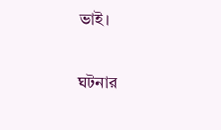ভাই।

ঘটনার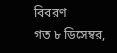বিবরণ
গত ৮ ডিসেম্বর,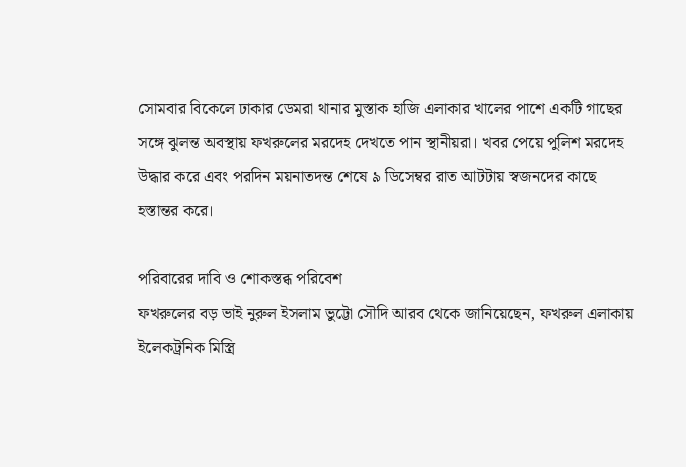সোমবার বিকেলে ঢাকার ডেমরা থানার মুস্তাক হাজি এলাকার খালের পাশে একটি গাছের সঙ্গে ঝুলন্ত অবস্থায় ফখরুলের মরদেহ দেখতে পান স্থানীয়রা। খবর পেয়ে পুলিশ মরদেহ উদ্ধার করে এবং পরদিন ময়নাতদন্ত শেষে ৯ ডিসেম্বর রাত আটটায় স্বজনদের কাছে হস্তান্তর করে।

পরিবারের দাবি ও শোকস্তব্ধ পরিবেশ
ফখরুলের বড় ভাই নুরুল ইসলাম ভুট্টো সৌদি আরব থেকে জানিয়েছেন, ফখরুল এলাকায় ইলেকট্রনিক মিস্ত্রি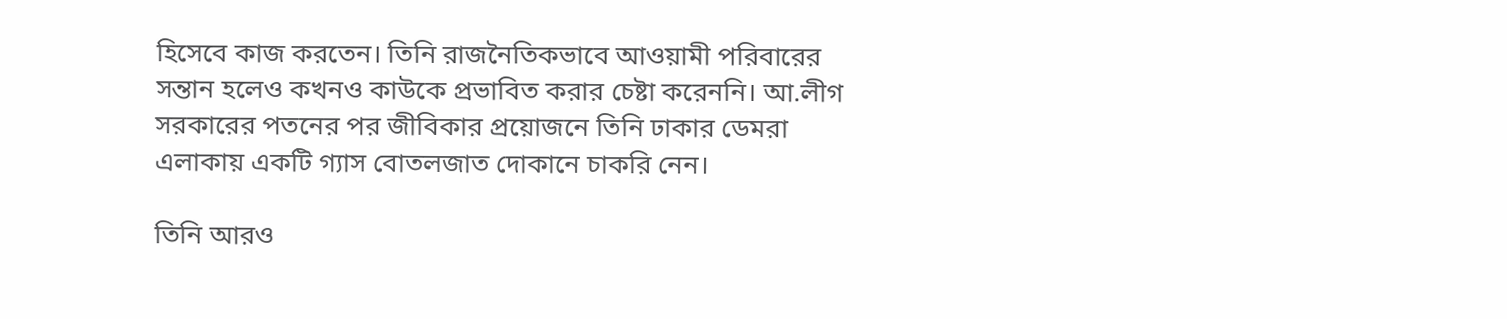হিসেবে কাজ করতেন। তিনি রাজনৈতিকভাবে আওয়ামী পরিবারের সন্তান হলেও কখনও কাউকে প্রভাবিত করার চেষ্টা করেননি। আ.লীগ সরকারের পতনের পর জীবিকার প্রয়োজনে তিনি ঢাকার ডেমরা এলাকায় একটি গ্যাস বোতলজাত দোকানে চাকরি নেন।

তিনি আরও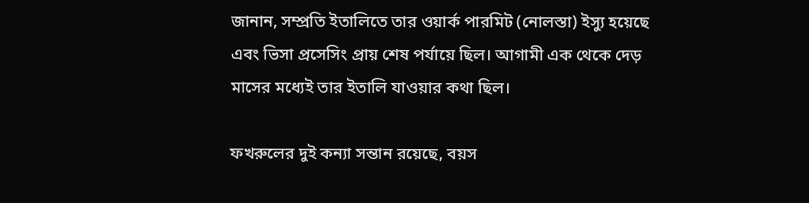জানান, সম্প্রতি ইতালিতে তার ওয়ার্ক পারমিট (নোলস্তা) ইস্যু হয়েছে এবং ভিসা প্রসেসিং প্রায় শেষ পর্যায়ে ছিল। আগামী এক থেকে দেড় মাসের মধ্যেই তার ইতালি যাওয়ার কথা ছিল।

ফখরুলের দুই কন্যা সন্তান রয়েছে, বয়স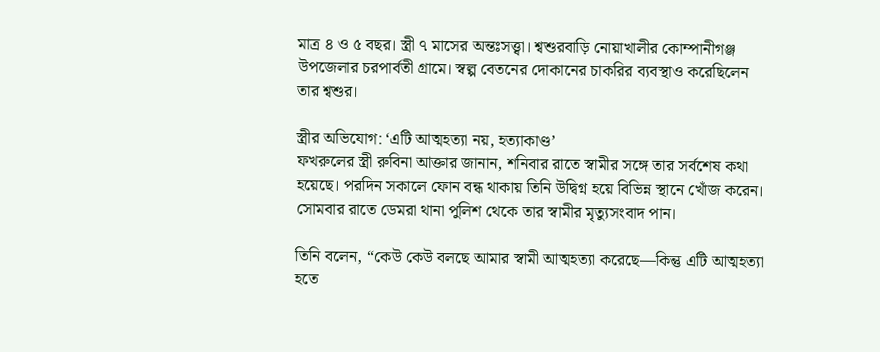মাত্র ৪ ও ৫ বছর। স্ত্রী ৭ মাসের অন্তঃসত্ত্বা। শ্বশুরবাড়ি নোয়াখালীর কোম্পানীগঞ্জ উপজেলার চরপার্বতী গ্রামে। স্বল্প বেতনের দোকানের চাকরির ব্যবস্থাও করেছিলেন তার শ্বশুর।

স্ত্রীর অভিযোগ: ‘এটি আত্মহত্যা নয়, হত্যাকাণ্ড’
ফখরুলের স্ত্রী রুবিনা আক্তার জানান, শনিবার রাতে স্বামীর সঙ্গে তার সর্বশেষ কথা হয়েছে। পরদিন সকালে ফোন বন্ধ থাকায় তিনি উদ্বিগ্ন হয়ে বিভিন্ন স্থানে খোঁজ করেন। সোমবার রাতে ডেমরা থানা পুলিশ থেকে তার স্বামীর মৃত্যুসংবাদ পান।

তিনি বলেন, “কেউ কেউ বলছে আমার স্বামী আত্মহত্যা করেছে—কিন্তু এটি আত্মহত্যা হতে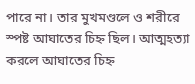পারে না। তার মুখমণ্ডলে ও শরীরে স্পষ্ট আঘাতের চিহ্ন ছিল। আত্মহত্যা করলে আঘাতের চিহ্ন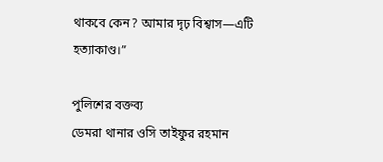থাকবে কেন? আমার দৃঢ় বিশ্বাস—এটি হত্যাকাণ্ড।”

পুলিশের বক্তব্য
ডেমরা থানার ওসি তাইফুর রহমান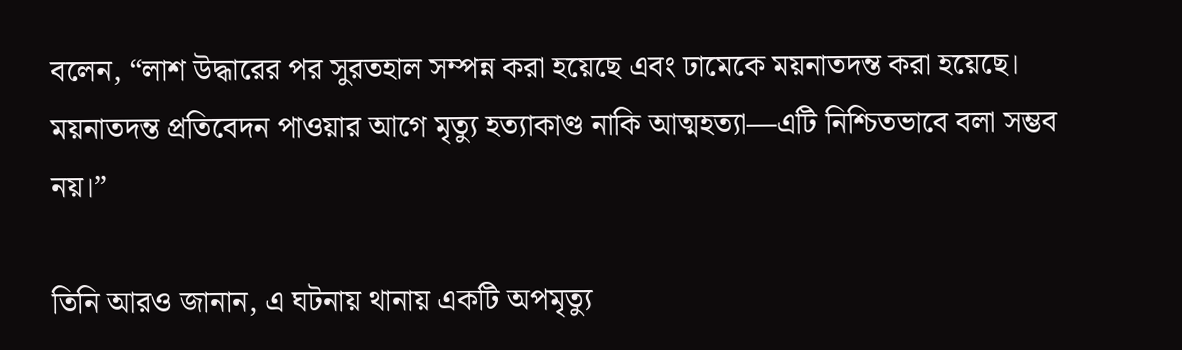বলেন, “লাশ উদ্ধারের পর সুরতহাল সম্পন্ন করা হয়েছে এবং ঢামেকে ময়নাতদন্ত করা হয়েছে। ময়নাতদন্ত প্রতিবেদন পাওয়ার আগে মৃত্যু হত্যাকাণ্ড নাকি আত্মহত্যা—এটি নিশ্চিতভাবে বলা সম্ভব নয়।”

তিনি আরও জানান, এ ঘটনায় থানায় একটি অপমৃত্যু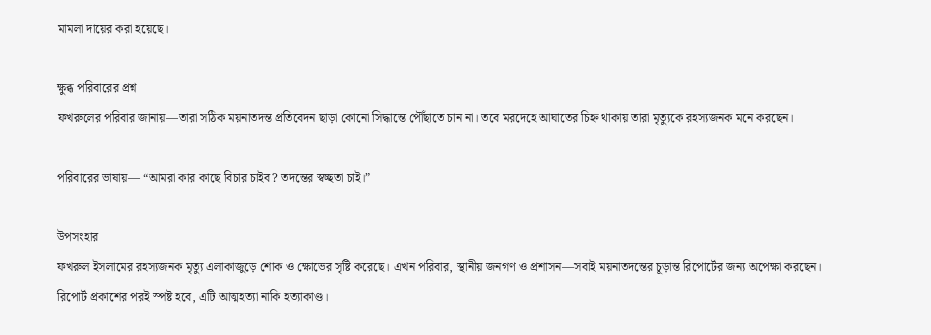মামলা দায়ের করা হয়েছে।

ক্ষুব্ধ পরিবারের প্রশ্ন
ফখরুলের পরিবার জানায়—তারা সঠিক ময়নাতদন্ত প্রতিবেদন ছাড়া কোনো সিদ্ধান্তে পৌঁছাতে চান না। তবে মরদেহে আঘাতের চিহ্ন থাকায় তারা মৃত্যুকে রহস্যজনক মনে করছেন।

পরিবারের ভাষায়— “আমরা কার কাছে বিচার চাইব? তদন্তের স্বচ্ছতা চাই।”

উপসংহার
ফখরুল ইসলামের রহস্যজনক মৃত্যু এলাকাজুড়ে শোক ও ক্ষোভের সৃষ্টি করেছে। এখন পরিবার, স্থানীয় জনগণ ও প্রশাসন—সবাই ময়নাতদন্তের চূড়ান্ত রিপোর্টের জন্য অপেক্ষা করছেন। রিপোর্ট প্রকাশের পরই স্পষ্ট হবে, এটি আত্মহত্যা নাকি হত্যাকাণ্ড।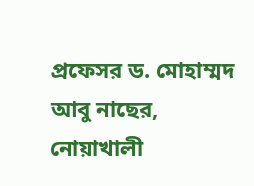প্রফেসর ড. মোহাম্মদ আবু নাছের, নোয়াখালী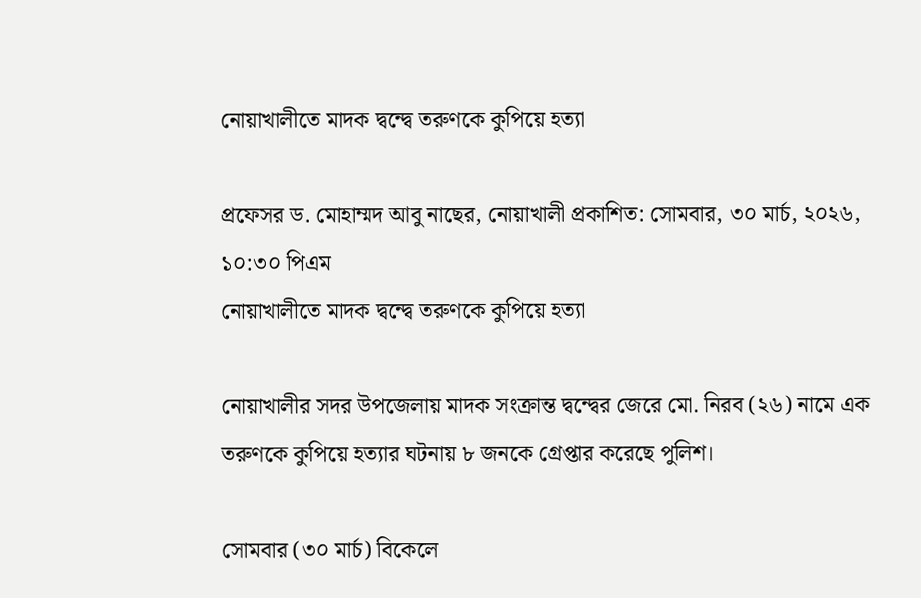নোয়াখালীতে মাদক দ্বন্দ্বে তরুণকে কুপিয়ে হত্যা

প্রফেসর ড. মোহাম্মদ আবু নাছের, নোয়াখালী প্রকাশিত: সোমবার, ৩০ মার্চ, ২০২৬, ১০:৩০ পিএম
নোয়াখালীতে মাদক দ্বন্দ্বে তরুণকে কুপিয়ে হত্যা

নোয়াখালীর সদর উপজেলায় মাদক সংক্রান্ত দ্বন্দ্বের জেরে মো. নিরব (২৬) নামে এক তরুণকে কুপিয়ে হত্যার ঘটনায় ৮ জনকে গ্রেপ্তার করেছে পুলিশ।

সোমবার (৩০ মার্চ) বিকেলে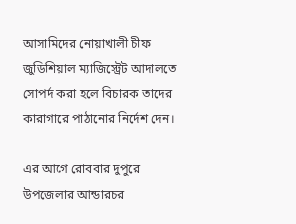আসামিদের নোয়াখালী চীফ জুডিশিয়াল ম্যাজিস্ট্রেট আদালতে সোপর্দ করা হলে বিচারক তাদের কারাগারে পাঠানোর নির্দেশ দেন।

এর আগে রোববার দুপুরে উপজেলার আন্ডারচর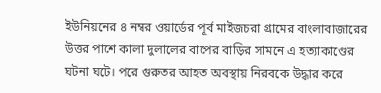ইউনিয়নের ৪ নম্বর ওয়ার্ডের পূর্ব মাইজচরা গ্রামের বাংলাবাজারের উত্তর পাশে কালা দুলালের বাপের বাড়ির সামনে এ হত্যাকাণ্ডের ঘটনা ঘটে। পরে গুরুতর আহত অবস্থায় নিরবকে উদ্ধার করে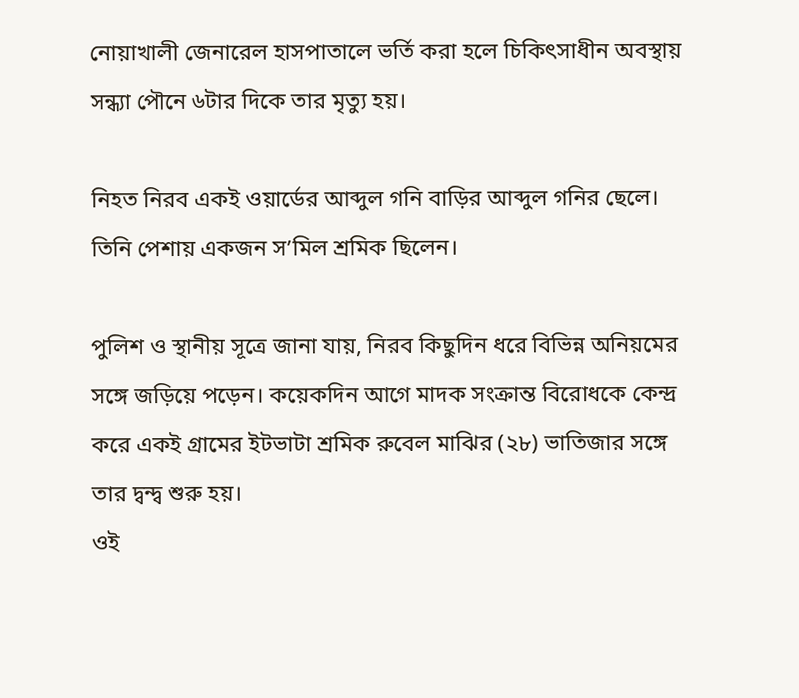নোয়াখালী জেনারেল হাসপাতালে ভর্তি করা হলে চিকিৎসাধীন অবস্থায় সন্ধ্যা পৌনে ৬টার দিকে তার মৃত্যু হয়।

নিহত নিরব একই ওয়ার্ডের আব্দুল গনি বাড়ির আব্দুল গনির ছেলে। তিনি পেশায় একজন স’মিল শ্রমিক ছিলেন।

পুলিশ ও স্থানীয় সূত্রে জানা যায়, নিরব কিছুদিন ধরে বিভিন্ন অনিয়মের সঙ্গে জড়িয়ে পড়েন। কয়েকদিন আগে মাদক সংক্রান্ত বিরোধকে কেন্দ্র করে একই গ্রামের ইটভাটা শ্রমিক রুবেল মাঝির (২৮) ভাতিজার সঙ্গে তার দ্বন্দ্ব শুরু হয়।
ওই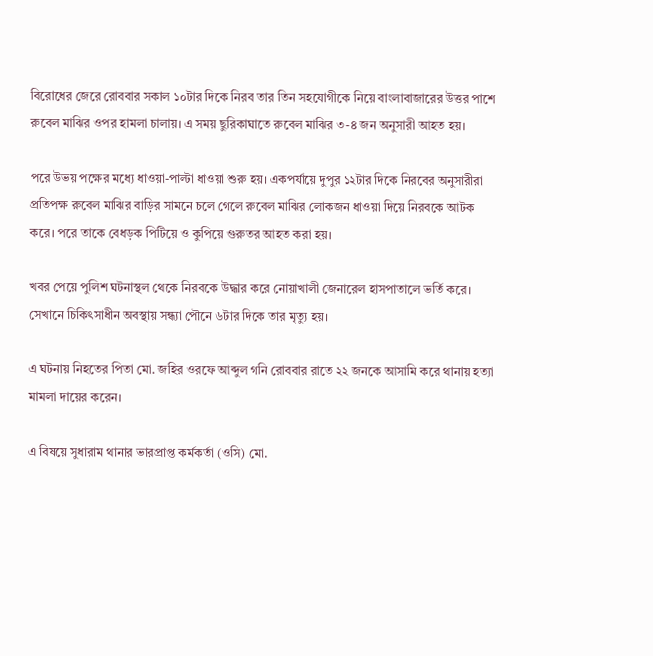বিরোধের জেরে রোববার সকাল ১০টার দিকে নিরব তার তিন সহযোগীকে নিয়ে বাংলাবাজারের উত্তর পাশে রুবেল মাঝির ওপর হামলা চালায়। এ সময় ছুরিকাঘাতে রুবেল মাঝির ৩-৪ জন অনুসারী আহত হয়।

পরে উভয় পক্ষের মধ্যে ধাওয়া-পাল্টা ধাওয়া শুরু হয়। একপর্যায়ে দুপুর ১২টার দিকে নিরবের অনুসারীরা প্রতিপক্ষ রুবেল মাঝির বাড়ির সামনে চলে গেলে রুবেল মাঝির লোকজন ধাওয়া দিয়ে নিরবকে আটক করে। পরে তাকে বেধড়ক পিটিয়ে ও কুপিয়ে গুরুতর আহত করা হয়।

খবর পেয়ে পুলিশ ঘটনাস্থল থেকে নিরবকে উদ্ধার করে নোয়াখালী জেনারেল হাসপাতালে ভর্তি করে। সেখানে চিকিৎসাধীন অবস্থায় সন্ধ্যা পৌনে ৬টার দিকে তার মৃত্যু হয়।

এ ঘটনায় নিহতের পিতা মো. জহির ওরফে আব্দুল গনি রোববার রাতে ২২ জনকে আসামি করে থানায় হত্যা মামলা দায়ের করেন।

এ বিষয়ে সুধারাম থানার ভারপ্রাপ্ত কর্মকর্তা (ওসি) মো.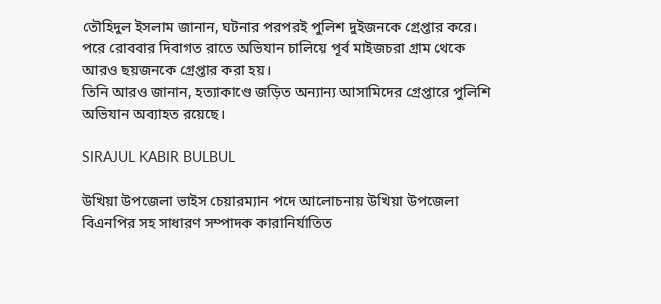তৌহিদুল ইসলাম জানান, ঘটনার পরপরই পুলিশ দুইজনকে গ্রেপ্তার করে। পরে রোববার দিবাগত রাতে অভিযান চালিয়ে পূর্ব মাইজচরা গ্রাম থেকে আরও ছয়জনকে গ্রেপ্তার করা হয়।
তিনি আরও জানান, হত্যাকাণ্ডে জড়িত অন্যান্য আসামিদের গ্রেপ্তারে পুলিশি অভিযান অব্যাহত রয়েছে।

SIRAJUL KABIR BULBUL

উখিয়া উপজেলা ভাইস চেয়ারম্যান পদে আলোচনায় উখিয়া উপজেলা বিএনপির সহ সাধারণ সম্পাদক কারানির্যাতিত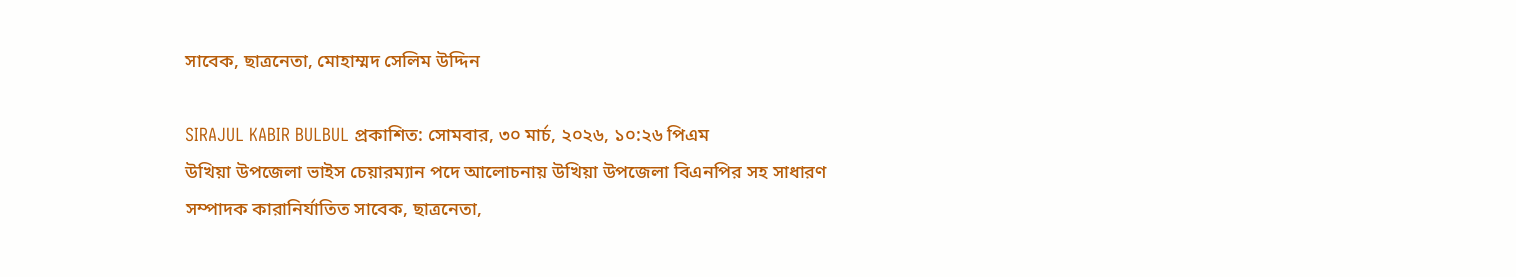সাবেক, ছাত্রনেতা, মোহাম্মদ সেলিম উদ্দিন

SIRAJUL KABIR BULBUL প্রকাশিত: সোমবার, ৩০ মার্চ, ২০২৬, ১০:২৬ পিএম
উখিয়া উপজেলা ভাইস চেয়ারম্যান পদে আলোচনায় উখিয়া উপজেলা বিএনপির সহ সাধারণ  সম্পাদক কারানির্যাতিত সাবেক, ছাত্রনেতা,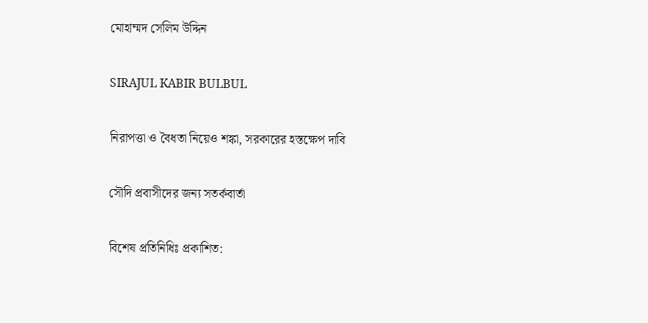মোহাম্মদ সেলিম উদ্দিন

SIRAJUL KABIR BULBUL

নিরাপত্তা ও বৈধতা নিয়েও শঙ্কা, সরকারের হস্তক্ষেপ দাবি

সৌদি প্রবাসীদের জন্য সতর্কবার্তা

বিশেষ প্রতিনিধিঃ প্রকাশিত: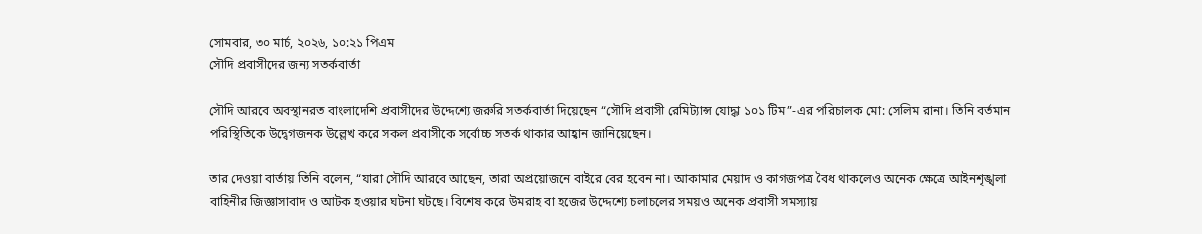সোমবার, ৩০ মার্চ, ২০২৬, ১০:২১ পিএম
সৌদি প্রবাসীদের জন্য সতর্কবার্তা

সৌদি আরবে অবস্থানরত বাংলাদেশি প্রবাসীদের উদ্দেশ্যে জরুরি সতর্কবার্তা দিয়েছেন “সৌদি প্রবাসী রেমিট্যান্স যোদ্ধা ১০১ টিম”-এর পরিচালক মো: সেলিম রানা। তিনি বর্তমান পরিস্থিতিকে উদ্বেগজনক উল্লেখ করে সকল প্রবাসীকে সর্বোচ্চ সতর্ক থাকার আহ্বান জানিয়েছেন।

তার দেওয়া বার্তায় তিনি বলেন, “যারা সৌদি আরবে আছেন, তারা অপ্রয়োজনে বাইরে বের হবেন না। আকামার মেয়াদ ও কাগজপত্র বৈধ থাকলেও অনেক ক্ষেত্রে আইনশৃঙ্খলা বাহিনীর জিজ্ঞাসাবাদ ও আটক হওয়ার ঘটনা ঘটছে। বিশেষ করে উমরাহ বা হজের উদ্দেশ্যে চলাচলের সময়ও অনেক প্রবাসী সমস্যায়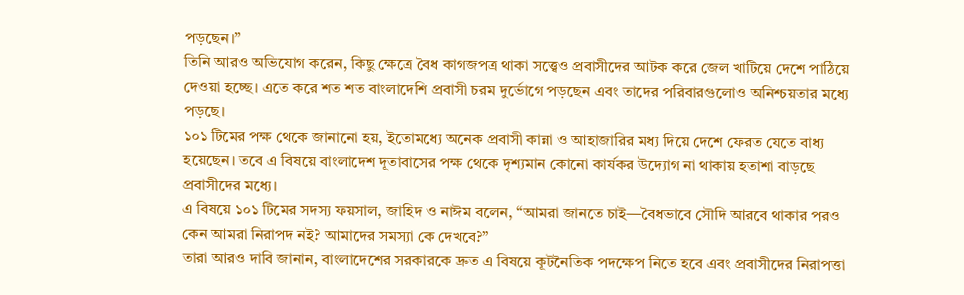পড়ছেন।”
তিনি আরও অভিযোগ করেন, কিছু ক্ষেত্রে বৈধ কাগজপত্র থাকা সত্ত্বেও প্রবাসীদের আটক করে জেল খাটিয়ে দেশে পাঠিয়ে দেওয়া হচ্ছে। এতে করে শত শত বাংলাদেশি প্রবাসী চরম দুর্ভোগে পড়ছেন এবং তাদের পরিবারগুলোও অনিশ্চয়তার মধ্যে পড়ছে।
১০১ টিমের পক্ষ থেকে জানানো হয়, ইতোমধ্যে অনেক প্রবাসী কান্না ও আহাজারির মধ্য দিয়ে দেশে ফেরত যেতে বাধ্য হয়েছেন। তবে এ বিষয়ে বাংলাদেশ দূতাবাসের পক্ষ থেকে দৃশ্যমান কোনো কার্যকর উদ্যোগ না থাকায় হতাশা বাড়ছে প্রবাসীদের মধ্যে।
এ বিষয়ে ১০১ টিমের সদস্য ফয়সাল, জাহিদ ও নাঈম বলেন, “আমরা জানতে চাই—বৈধভাবে সৌদি আরবে থাকার পরও কেন আমরা নিরাপদ নই? আমাদের সমস্যা কে দেখবে?”
তারা আরও দাবি জানান, বাংলাদেশের সরকারকে দ্রুত এ বিষয়ে কূটনৈতিক পদক্ষেপ নিতে হবে এবং প্রবাসীদের নিরাপত্তা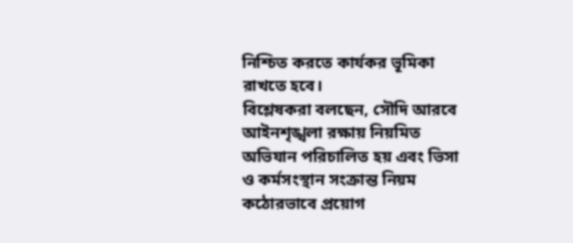নিশ্চিত করতে কার্যকর ভূমিকা রাখতে হবে।
বিশ্লেষকরা বলছেন, সৌদি আরবে আইনশৃঙ্খলা রক্ষায় নিয়মিত অভিযান পরিচালিত হয় এবং ভিসা ও কর্মসংস্থান সংক্রান্ত নিয়ম কঠোরভাবে প্রয়োগ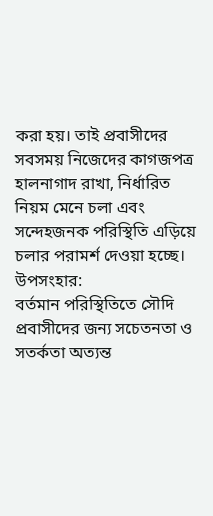করা হয়। তাই প্রবাসীদের সবসময় নিজেদের কাগজপত্র হালনাগাদ রাখা, নির্ধারিত নিয়ম মেনে চলা এবং সন্দেহজনক পরিস্থিতি এড়িয়ে চলার পরামর্শ দেওয়া হচ্ছে।
উপসংহার:
বর্তমান পরিস্থিতিতে সৌদি প্রবাসীদের জন্য সচেতনতা ও সতর্কতা অত্যন্ত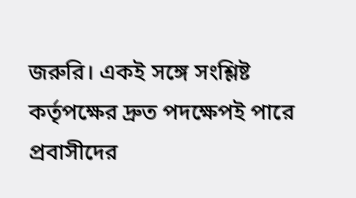জরুরি। একই সঙ্গে সংশ্লিষ্ট কর্তৃপক্ষের দ্রুত পদক্ষেপই পারে প্রবাসীদের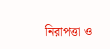নিরাপত্তা ও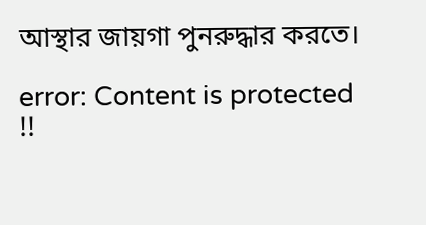আস্থার জায়গা পুনরুদ্ধার করতে।

error: Content is protected !!